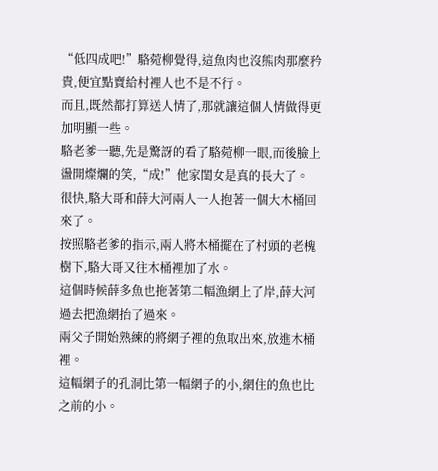“低四成吧!”駱菀柳覺得,這魚肉也沒熊肉那麼矜貴,便宜點賣給村裡人也不是不行。
而且,既然都打算送人情了,那就讓這個人情做得更加明顯一些。
駱老爹一聽,先是驚訝的看了駱菀柳一眼,而後臉上盪開燦爛的笑,“成!”他家閨女是真的長大了。
很快,駱大哥和薛大河兩人一人抱著一個大木桶回來了。
按照駱老爹的指示,兩人將木桶擺在了村頭的老槐樹下,駱大哥又往木桶裡加了水。
這個時候薛多魚也拖著第二幅漁網上了岸,薛大河過去把漁網抬了過來。
兩父子開始熟練的將網子裡的魚取出來,放進木桶裡。
這幅網子的孔洞比第一幅網子的小,網住的魚也比之前的小。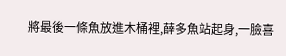將最後一條魚放進木桶裡,薛多魚站起身,一臉喜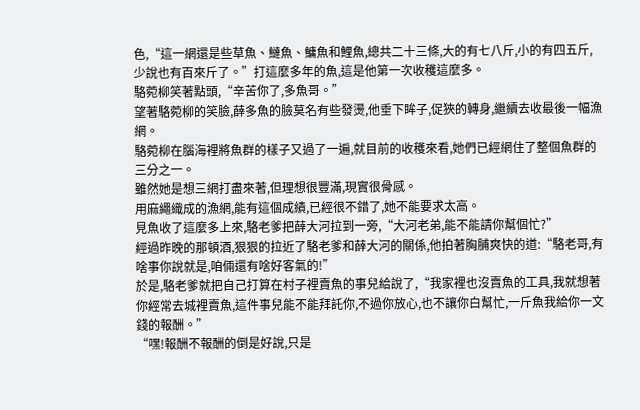色,“這一網還是些草魚、鰱魚、鱅魚和鯉魚,總共二十三條,大的有七八斤,小的有四五斤,少說也有百來斤了。”打這麼多年的魚,這是他第一次收穫這麼多。
駱菀柳笑著點頭,“辛苦你了,多魚哥。”
望著駱菀柳的笑臉,薛多魚的臉莫名有些發燙,他垂下眸子,促狹的轉身,繼續去收最後一幅漁網。
駱菀柳在腦海裡將魚群的樣子又過了一遍,就目前的收穫來看,她們已經網住了整個魚群的三分之一。
雖然她是想三網打盡來著,但理想很豐滿,現實很骨感。
用麻繩織成的漁網,能有這個成績,已經很不錯了,她不能要求太高。
見魚收了這麼多上來,駱老爹把薛大河拉到一旁,“大河老弟,能不能請你幫個忙?”
經過昨晚的那頓酒,狠狠的拉近了駱老爹和薛大河的關係,他拍著胸脯爽快的道:“駱老哥,有啥事你說就是,咱倆還有啥好客氣的!”
於是,駱老爹就把自己打算在村子裡賣魚的事兒給說了,“我家裡也沒賣魚的工具,我就想著你經常去城裡賣魚,這件事兒能不能拜託你,不過你放心,也不讓你白幫忙,一斤魚我給你一文錢的報酬。”
“嘿!報酬不報酬的倒是好說,只是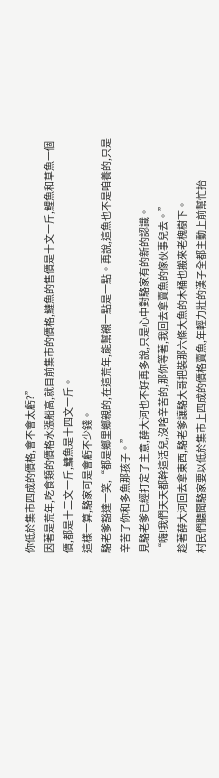你低於集市四成的價格,會不會太虧?”
因著是荒年,吃食類的價格水漲船高,就目前集市的價格,鰱魚的售價是十文一斤,鯉魚和草魚一個價,都是十二文一斤,鱅魚是十四文一斤。
這樣一算,駱家可是會虧不少錢。
駱老爹豁達一笑,“都是鄉里鄉親的,在這荒年,能幫襯一點是一點。再說,這魚也不是咱養的,只是辛苦了你和多魚那孩子。”
見駱老爹已經打定了主意,薛大河也不好再多說,只是心中對駱家有的新的認識。
“嗨!我們天天都幹這活兒,沒啥辛苦的,那你等著,我回去拿賣魚的傢伙事兒去。”
趁著薛大河回去拿東西,駱老爹讓駱大哥把裝那六條大魚的木桶也搬來老槐樹下。
村民們聽聞駱家要以低於集市上四成的價格賣魚,年輕力壯的漢子全都主動上前幫忙抬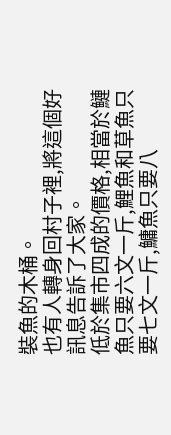裝魚的木桶。
也有人轉身回村子裡,將這個好訊息告訴了大家。
低於集市四成的價格,相當於鰱魚只要六文一斤,鯉魚和草魚只要七文一斤,鱅魚只要八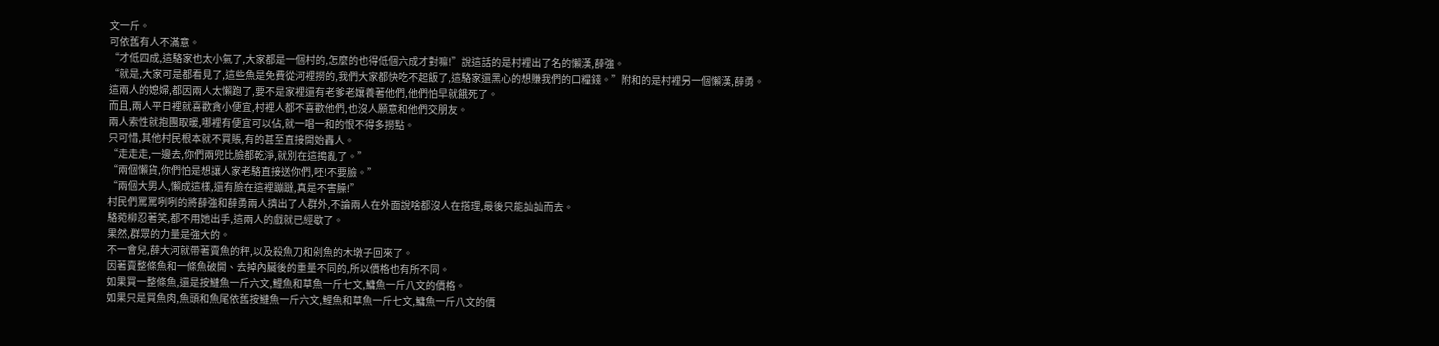文一斤。
可依舊有人不滿意。
“才低四成,這駱家也太小氣了,大家都是一個村的,怎麼的也得低個六成才對嘛!”說這話的是村裡出了名的懶漢,薛強。
“就是,大家可是都看見了,這些魚是免費從河裡撈的,我們大家都快吃不起飯了,這駱家還黑心的想賺我們的口糧錢。”附和的是村裡另一個懶漢,薛勇。
這兩人的媳婦,都因兩人太懶跑了,要不是家裡還有老爹老孃養著他們,他們怕早就餓死了。
而且,兩人平日裡就喜歡貪小便宜,村裡人都不喜歡他們,也沒人願意和他們交朋友。
兩人索性就抱團取暖,哪裡有便宜可以佔,就一唱一和的恨不得多撈點。
只可惜,其他村民根本就不買賬,有的甚至直接開始轟人。
“走走走,一邊去,你們兩兜比臉都乾淨,就別在這搗亂了。”
“兩個懶貨,你們怕是想讓人家老駱直接送你們,呸!不要臉。”
“兩個大男人,懶成這樣,還有臉在這裡蹦躂,真是不害臊!”
村民們罵罵咧咧的將薛強和薛勇兩人擠出了人群外,不論兩人在外面說啥都沒人在搭理,最後只能訕訕而去。
駱菀柳忍著笑,都不用她出手,這兩人的戲就已經歇了。
果然,群眾的力量是強大的。
不一會兒,薛大河就帶著賣魚的秤,以及殺魚刀和剁魚的木墩子回來了。
因著賣整條魚和一條魚破開、去掉內臟後的重量不同的,所以價格也有所不同。
如果買一整條魚,還是按鰱魚一斤六文,鯉魚和草魚一斤七文,鱅魚一斤八文的價格。
如果只是買魚肉,魚頭和魚尾依舊按鰱魚一斤六文,鯉魚和草魚一斤七文,鱅魚一斤八文的價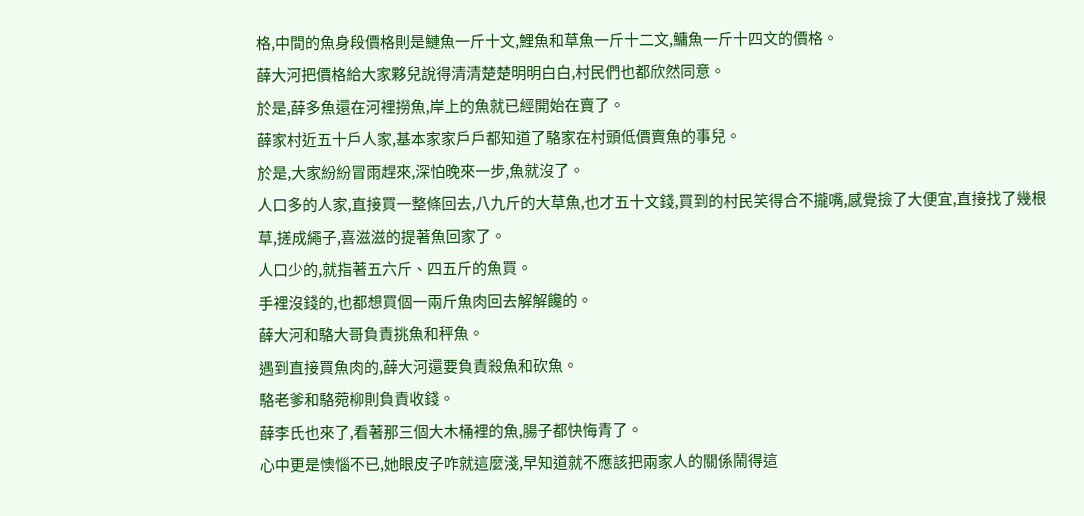格,中間的魚身段價格則是鰱魚一斤十文,鯉魚和草魚一斤十二文,鱅魚一斤十四文的價格。
薛大河把價格給大家夥兒說得清清楚楚明明白白,村民們也都欣然同意。
於是,薛多魚還在河裡撈魚,岸上的魚就已經開始在賣了。
薛家村近五十戶人家,基本家家戶戶都知道了駱家在村頭低價賣魚的事兒。
於是,大家紛紛冒雨趕來,深怕晚來一步,魚就沒了。
人口多的人家,直接買一整條回去,八九斤的大草魚,也才五十文錢,買到的村民笑得合不攏嘴,感覺撿了大便宜,直接找了幾根草,搓成繩子,喜滋滋的提著魚回家了。
人口少的,就指著五六斤、四五斤的魚買。
手裡沒錢的,也都想買個一兩斤魚肉回去解解饞的。
薛大河和駱大哥負責挑魚和秤魚。
遇到直接買魚肉的,薛大河還要負責殺魚和砍魚。
駱老爹和駱菀柳則負責收錢。
薛李氏也來了,看著那三個大木桶裡的魚,腸子都快悔青了。
心中更是懊惱不已,她眼皮子咋就這麼淺,早知道就不應該把兩家人的關係鬧得這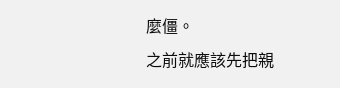麼僵。
之前就應該先把親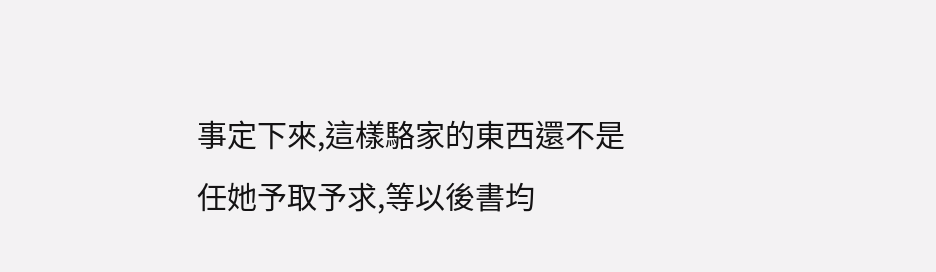事定下來,這樣駱家的東西還不是任她予取予求,等以後書均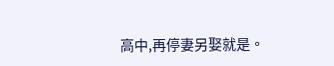高中,再停妻另娶就是。